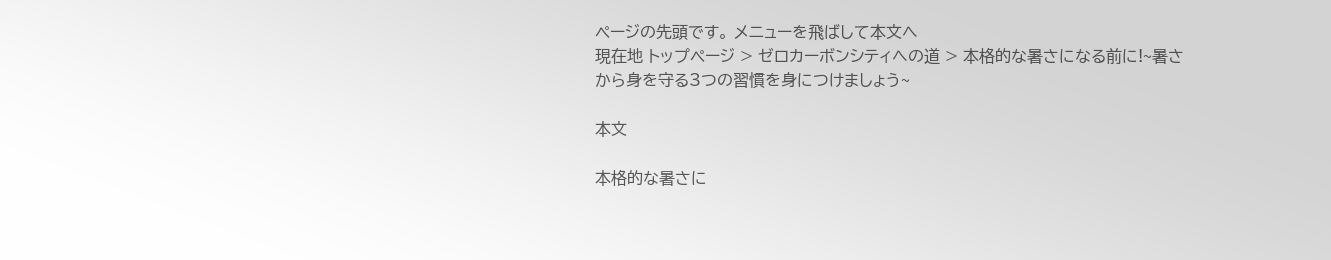ページの先頭です。 メニューを飛ばして本文へ
現在地 トップページ > ゼロカーボンシティへの道 > 本格的な暑さになる前に!~暑さから身を守る3つの習慣を身につけましょう~

本文

本格的な暑さに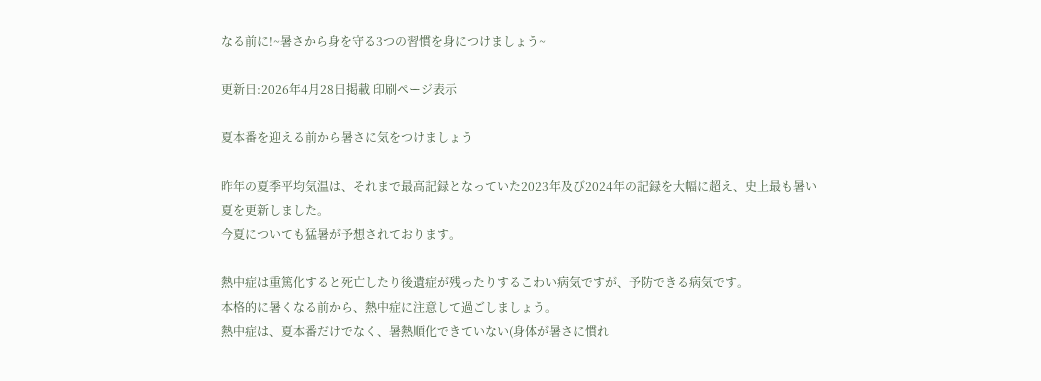なる前に!~暑さから身を守る3つの習慣を身につけましょう~

更新日:2026年4月28日掲載 印刷ページ表示

夏本番を迎える前から暑さに気をつけましょう

昨年の夏季平均気温は、それまで最高記録となっていた2023年及び2024年の記録を大幅に超え、史上最も暑い夏を更新しました。
今夏についても猛暑が予想されております。

熱中症は重篤化すると死亡したり後遺症が残ったりするこわい病気ですが、予防できる病気です。
本格的に暑くなる前から、熱中症に注意して過ごしましょう。
熱中症は、夏本番だけでなく、暑熱順化できていない(身体が暑さに慣れ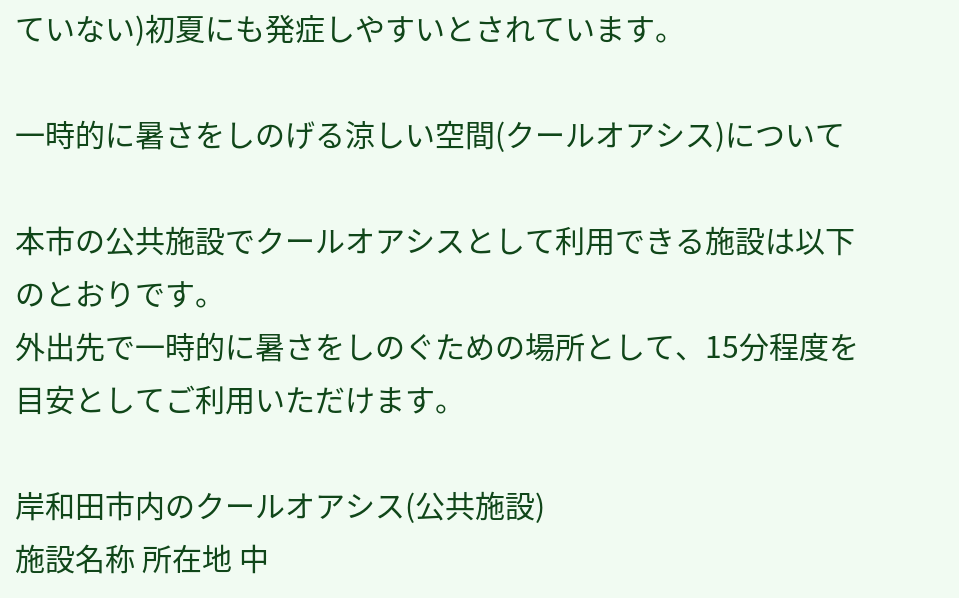ていない)初夏にも発症しやすいとされています。

一時的に暑さをしのげる涼しい空間(クールオアシス)について

本市の公共施設でクールオアシスとして利用できる施設は以下のとおりです。
外出先で一時的に暑さをしのぐための場所として、15分程度を目安としてご利用いただけます。

岸和田市内のクールオアシス(公共施設)
施設名称 所在地 中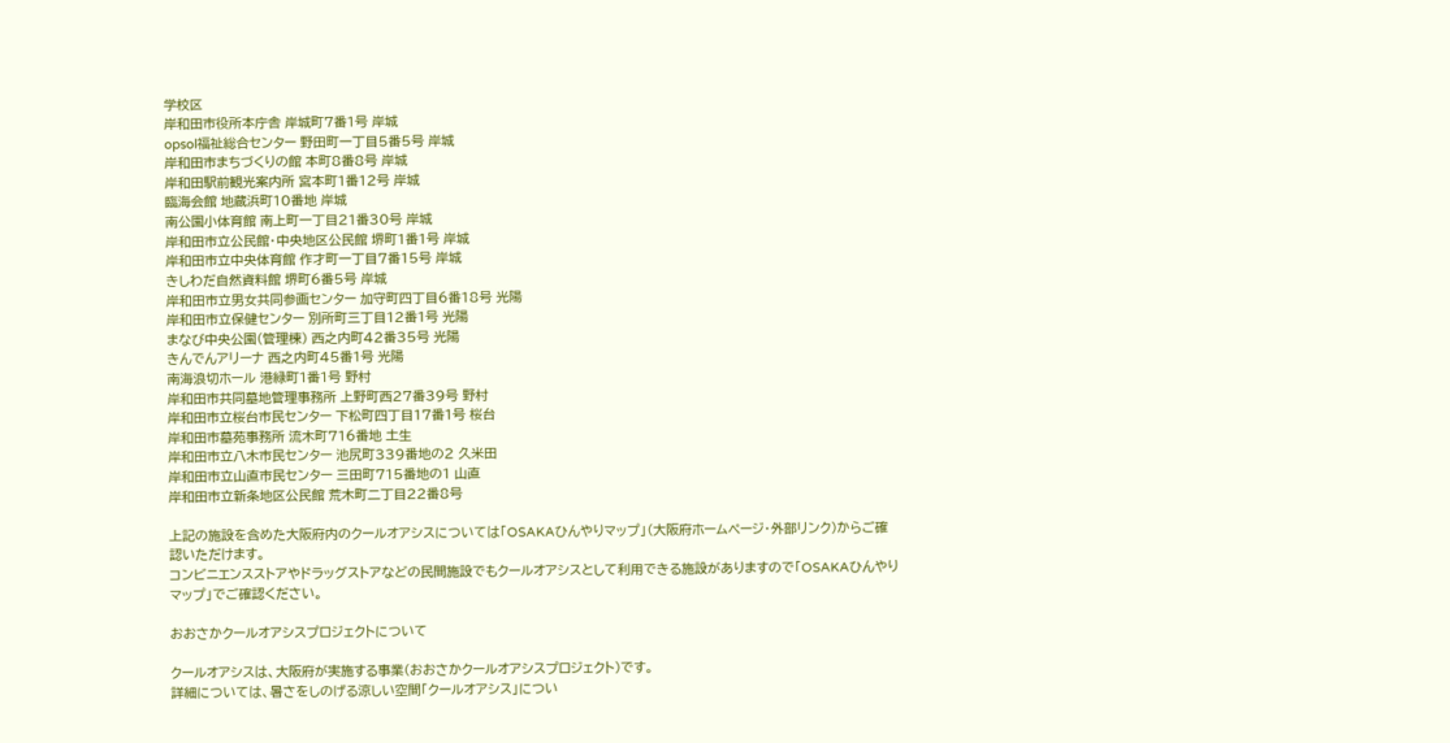学校区
岸和田市役所本庁舎 岸城町7番1号 岸城
opsol福祉総合センター 野田町一丁目5番5号 岸城
岸和田市まちづくりの館 本町8番8号 岸城
岸和田駅前観光案内所 宮本町1番12号 岸城
臨海会館 地蔵浜町10番地 岸城
南公園小体育館 南上町一丁目21番30号 岸城
岸和田市立公民館・中央地区公民館 堺町1番1号 岸城
岸和田市立中央体育館 作才町一丁目7番15号 岸城
きしわだ自然資料館 堺町6番5号 岸城
岸和田市立男女共同参画センター 加守町四丁目6番18号 光陽
岸和田市立保健センター 別所町三丁目12番1号 光陽
まなび中央公園(管理棟) 西之内町42番35号 光陽
きんでんアリーナ 西之内町45番1号 光陽
南海浪切ホール 港緑町1番1号 野村
岸和田市共同墓地管理事務所 上野町西27番39号 野村
岸和田市立桜台市民センター 下松町四丁目17番1号 桜台
岸和田市墓苑事務所 流木町716番地 土生
岸和田市立八木市民センター 池尻町339番地の2 久米田
岸和田市立山直市民センター 三田町715番地の1 山直
岸和田市立新条地区公民館 荒木町二丁目22番8号

上記の施設を含めた大阪府内のクールオアシスについては「OSAKAひんやりマップ」(大阪府ホームページ・外部リンク)からご確認いただけます。
コンビニエンスストアやドラッグストアなどの民間施設でもクールオアシスとして利用できる施設がありますので「OSAKAひんやりマップ」でご確認ください。

おおさかクールオアシスプロジェクトについて

クールオアシスは、大阪府が実施する事業(おおさかクールオアシスプロジェクト)です。
詳細については、暑さをしのげる涼しい空間「クールオアシス」につい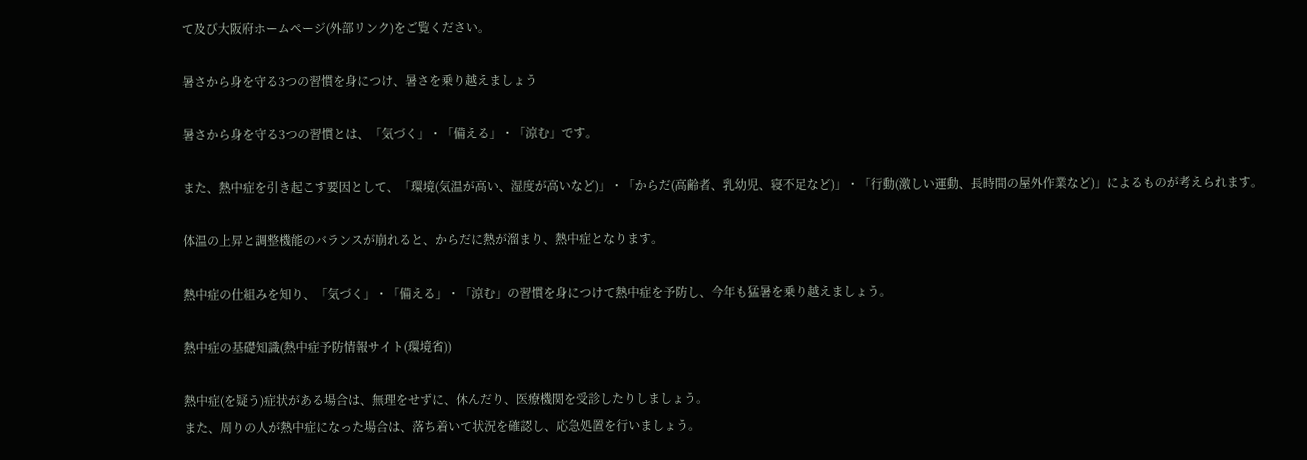て及び大阪府ホームページ(外部リンク)をご覧ください。

暑さから身を守る3つの習慣を身につけ、暑さを乗り越えましょう

暑さから身を守る3つの習慣とは、「気づく」・「備える」・「涼む」です。

また、熱中症を引き起こす要因として、「環境(気温が高い、湿度が高いなど)」・「からだ(高齢者、乳幼児、寝不足など)」・「行動(激しい運動、長時間の屋外作業など)」によるものが考えられます。

体温の上昇と調整機能のバランスが崩れると、からだに熱が溜まり、熱中症となります。

熱中症の仕組みを知り、「気づく」・「備える」・「涼む」の習慣を身につけて熱中症を予防し、今年も猛暑を乗り越えましょう。

熱中症の基礎知識(熱中症予防情報サイト(環境省))

熱中症(を疑う)症状がある場合は、無理をせずに、休んだり、医療機関を受診したりしましょう。
また、周りの人が熱中症になった場合は、落ち着いて状況を確認し、応急処置を行いましょう。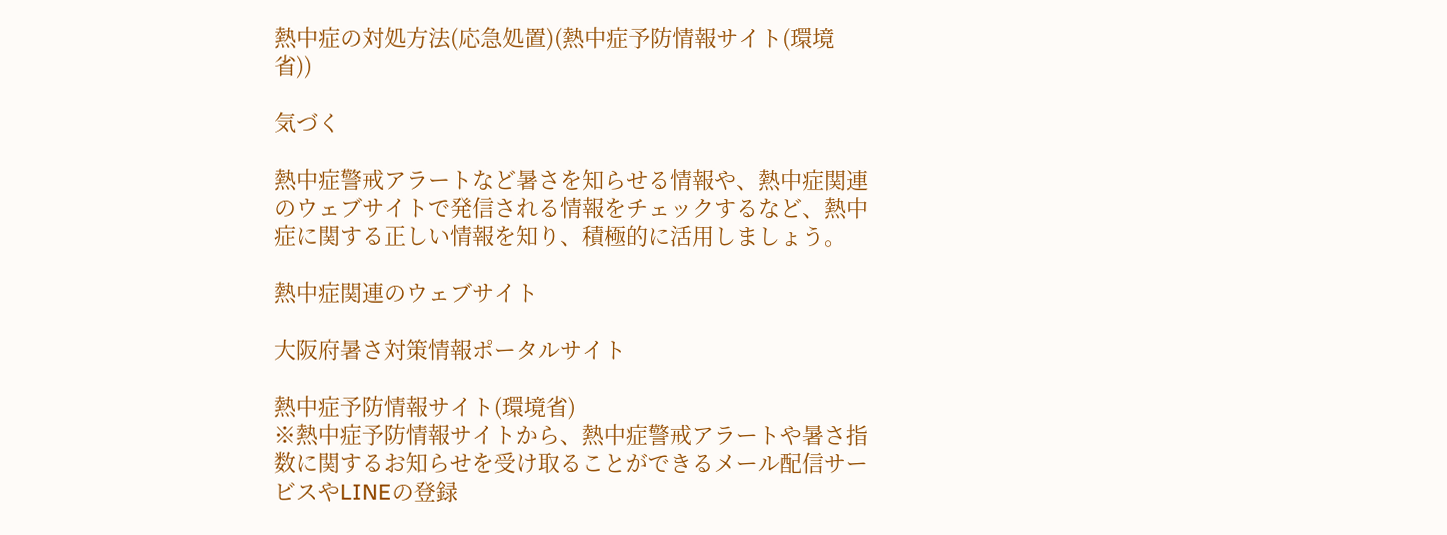熱中症の対処方法(応急処置)(熱中症予防情報サイト(環境省))

気づく

熱中症警戒アラートなど暑さを知らせる情報や、熱中症関連のウェブサイトで発信される情報をチェックするなど、熱中症に関する正しい情報を知り、積極的に活用しましょう。

熱中症関連のウェブサイト

大阪府暑さ対策情報ポータルサイト

熱中症予防情報サイト(環境省)
※熱中症予防情報サイトから、熱中症警戒アラートや暑さ指数に関するお知らせを受け取ることができるメール配信サービスやLINEの登録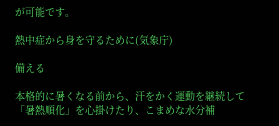が可能です。

熱中症から身を守るために(気象庁)

備える

本格的に暑くなる前から、汗をかく運動を継続して「暑熱順化」を心掛けたり、こまめな水分補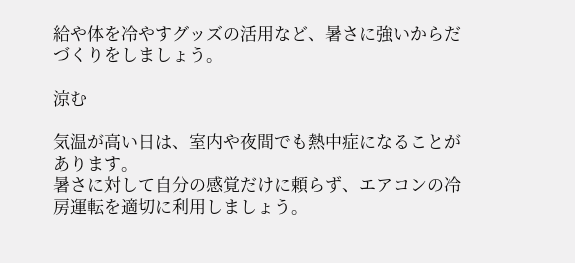給や体を冷やすグッズの活用など、暑さに強いからだづくりをしましょう。

涼む

気温が高い日は、室内や夜間でも熱中症になることがあります。
暑さに対して自分の感覚だけに頼らず、エアコンの冷房運転を適切に利用しましょう。